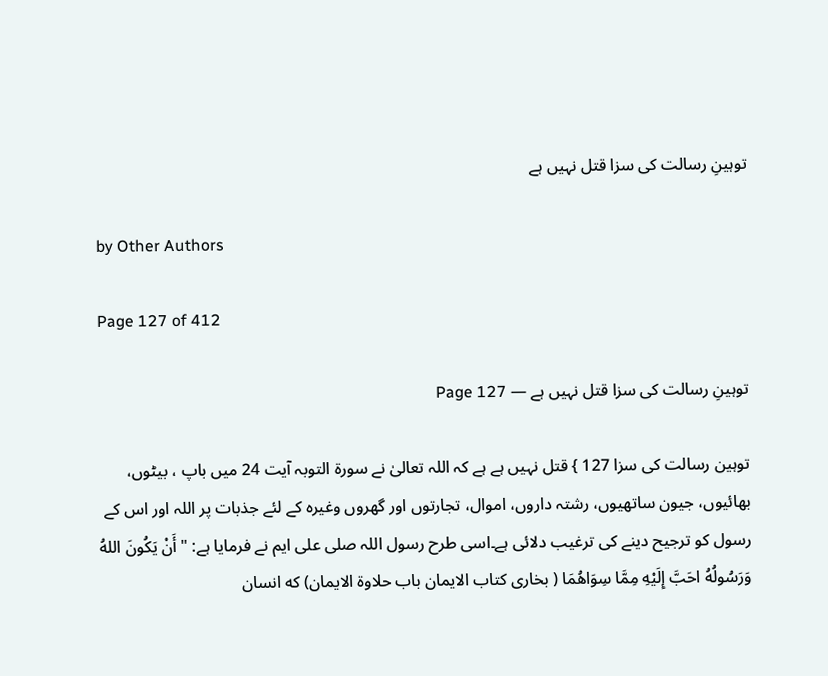توہینِ رسالت کی سزا قتل نہیں ہے

by Other Authors

Page 127 of 412

توہینِ رسالت کی سزا قتل نہیں ہے — Page 127

توہین رسالت کی سزا 127 } قتل نہیں ہے ہے کہ اللہ تعالیٰ نے سورۃ التوبہ آیت 24 میں باپ ، بیٹوں، بھائیوں، جیون ساتھیوں، رشتہ داروں، اموال، تجارتوں اور گھروں وغیرہ کے لئے جذبات پر اللہ اور اس کے رسول کو ترجیح دینے کی ترغیب دلائی ہے۔اسی طرح رسول اللہ صلی علی ایم نے فرمایا ہے: " أَنْ يَكُونَ اللهُ وَرَسُولُهُ احَبَّ إِلَيْهِ مِمَّا سِوَاهُمَا ( بخاری کتاب الایمان باب حلاوة الایمان) که انسان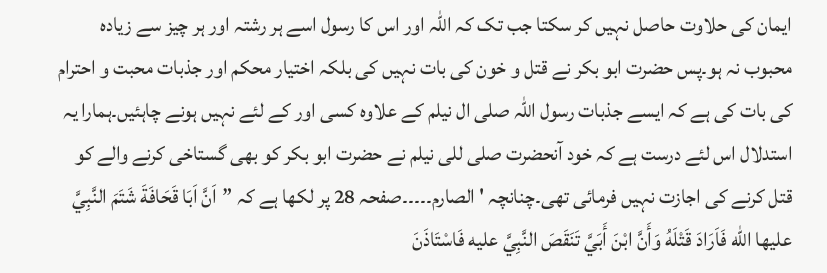ایمان کی حلاوت حاصل نہیں کر سکتا جب تک کہ اللہ اور اس کا رسول اسے ہر رشتہ اور ہر چیز سے زیادہ محبوب نہ ہو۔پس حضرت ابو بکر نے قتل و خون کی بات نہیں کی بلکہ اختیار محکم اور جذبات محبت و احترام کی بات کی ہے کہ ایسے جذبات رسول اللہ صلی ال نیلم کے علاوہ کسی اور کے لئے نہیں ہونے چاہئیں۔ہمارا یہ استدلال اس لئے درست ہے کہ خود آنحضرت صلی للی نیلم نے حضرت ابو بکر کو بھی گستاخی کرنے والے کو قتل کرنے کی اجازت نہیں فرمائی تھی۔چنانچہ ' الصارم۔۔۔۔۔صفحہ 28 پر لکھا ہے کہ ”اَنَّ اَبَا قَحَافَةَ شَتَمَ النَّبِيَّ عليها الله فَاَرَادَ قَتْلَهُ وَأَنَّ ابْنَ أَبَيَّ تَنَقَصَ النَّبِيَّ عليه فَاسْتَاذَنَ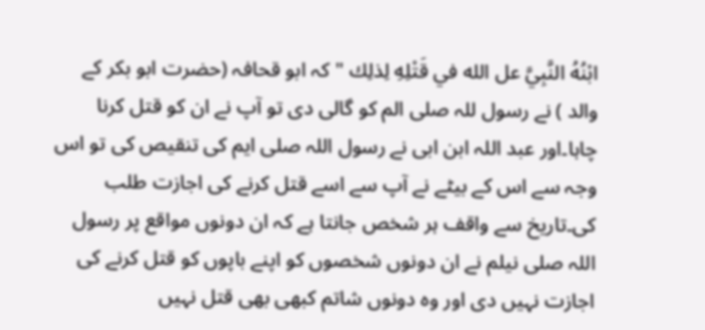ابْنُهُ النَّبِيَّ عل الله في قَتْلِهِ لِذلِك " کہ ابو قحافہ (حضرت ابو بکر کے والد ) نے رسول للہ صلی الم کو گالی دی تو آپ نے ان کو قتل کرنا چاہا۔اور عبد اللہ ابن ابی نے رسول اللہ صلی ایم کی تنقیص کی تو اس وجہ سے اس کے بیٹے نے آپ سے اسے قتل کرنے کی اجازت طلب کی۔تاریخ سے واقف ہر شخص جانتا ہے کہ ان دونوں مواقع پر رسول اللہ صلی نیلم نے ان دونوں شخصوں کو اپنے باپوں کو قتل کرنے کی اجازت نہیں دی اور وہ دونوں شاتم کبھی بھی قتل نہیں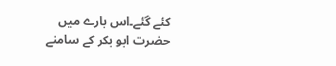کئے گئے۔اس بارے میں حضرت ابو بکر کے سامنے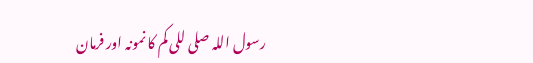رسول اللہ صلی للی کم کا نمونہ اور فرمان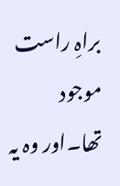براہِ راست موجود تھا۔اور وہ یہ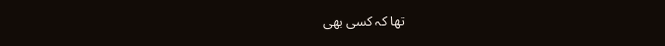تھا کہ کسی بھی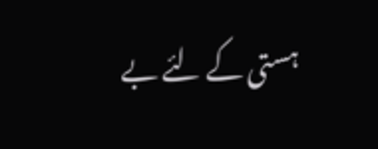ہستی کے لئے بے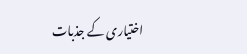اختیاری کے جذبات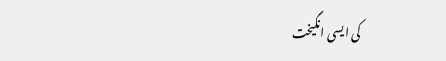کی ایسی انگیخت